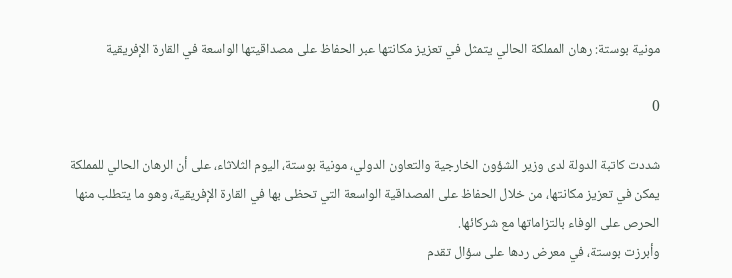مونية بوستة: رهان المملكة الحالي يتمثل في تعزيز مكانتها عبر الحفاظ على مصداقيتها الواسعة في القارة الإفريقية

0

شددت كاتبة الدولة لدى وزير الشؤون الخارجية والتعاون الدولي، مونية بوستة، اليوم الثلاثاء، على أن الرهان الحالي للمملكة يمكن في تعزيز مكانتها، من خلال الحفاظ على المصداقية الواسعة التي تحظى بها في القارة الإفريقية، وهو ما يتطلب منها الحرص على الوفاء بالتزاماتها مع شركائها.
وأبرزت بوستة، في معرض ردها على سؤال تقدم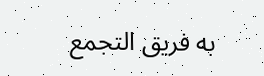به فريق التجمع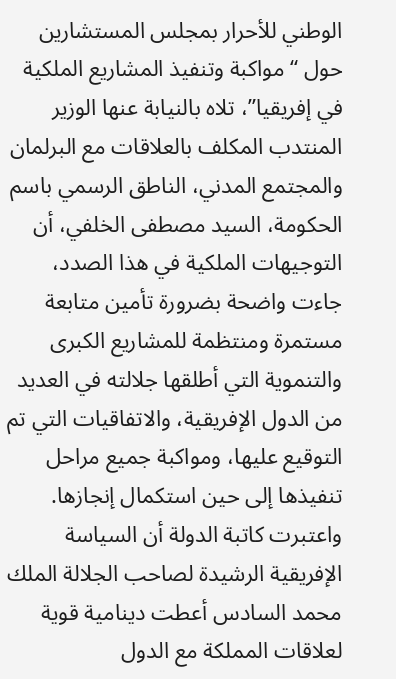الوطني للأحرار بمجلس المستشارين حول “مواكبة وتنفيذ المشاريع الملكية في إفريقيا”، تلاه بالنيابة عنها الوزير المنتدب المكلف بالعلاقات مع البرلمان والمجتمع المدني، الناطق الرسمي باسم الحكومة، السيد مصطفى الخلفي، أن التوجيهات الملكية في هذا الصدد، جاءت واضحة بضرورة تأمين متابعة مستمرة ومنتظمة للمشاريع الكبرى والتنموية التي أطلقها جلالته في العديد من الدول الإفريقية، والاتفاقيات التي تم التوقيع عليها، ومواكبة جميع مراحل تنفيذها إلى حين استكمال إنجازها.
واعتبرت كاتبة الدولة أن السياسة الإفريقية الرشيدة لصاحب الجلالة الملك محمد السادس أعطت دينامية قوية لعلاقات المملكة مع الدول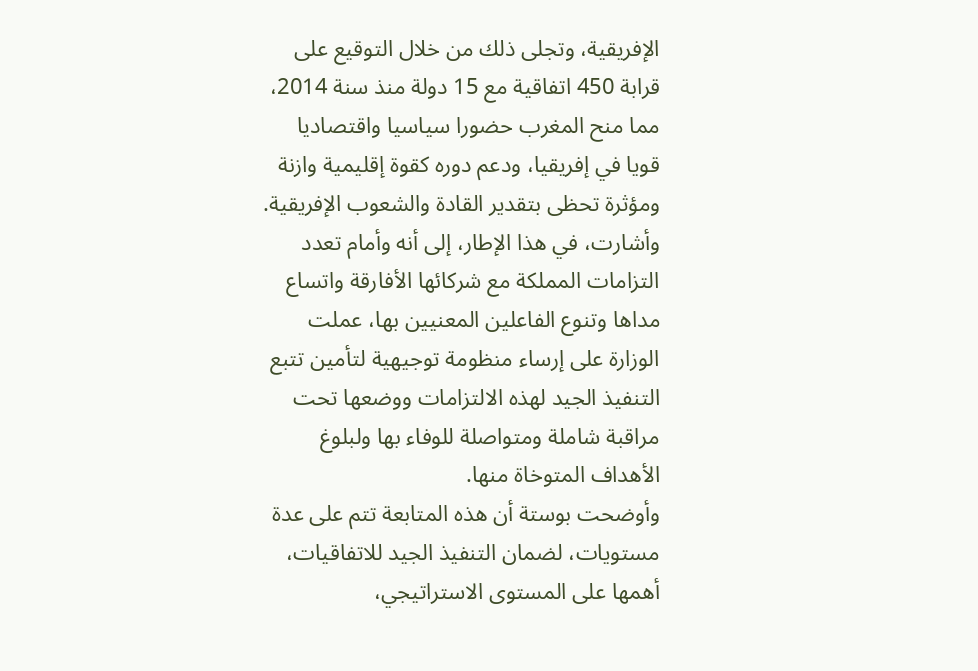الإفريقية، وتجلى ذلك من خلال التوقيع على قرابة 450 اتفاقية مع 15 دولة منذ سنة 2014، مما منح المغرب حضورا سياسيا واقتصاديا قويا في إفريقيا، ودعم دوره كقوة إقليمية وازنة ومؤثرة تحظى بتقدير القادة والشعوب الإفريقية. وأشارت، في هذا الإطار، إلى أنه وأمام تعدد التزامات المملكة مع شركائها الأفارقة واتساع مداها وتنوع الفاعلين المعنيين بها، عملت الوزارة على إرساء منظومة توجيهية لتأمين تتبع التنفيذ الجيد لهذه الالتزامات ووضعها تحت مراقبة شاملة ومتواصلة للوفاء بها ولبلوغ الأهداف المتوخاة منها.
وأوضحت بوستة أن هذه المتابعة تتم على عدة مستويات، لضمان التنفيذ الجيد للاتفاقيات، أهمها على المستوى الاستراتيجي،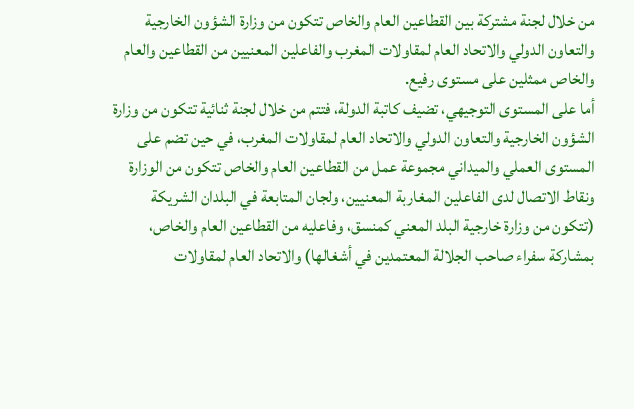من خلال لجنة مشتركة بين القطاعين العام والخاص تتكون من وزارة الشؤون الخارجية والتعاون الدولي والاتحاد العام لمقاولات المغرب والفاعلين المعنيين من القطاعين والعام والخاص ممثلين على مستوى رفيع.
أما على المستوى التوجيهي، تضيف كاتبة الدولة، فتتم من خلال لجنة ثنائية تتكون من وزارة الشؤون الخارجية والتعاون الدولي والاتحاد العام لمقاولات المغرب، في حين تضم على المستوى العملي والميداني مجموعة عمل من القطاعين العام والخاص تتكون من الوزارة ونقاط الاتصال لدى الفاعلين المغاربة المعنيين، ولجان المتابعة في البلدان الشريكة (تتكون من وزارة خارجية البلد المعني كمنسق، وفاعليه من القطاعين العام والخاص، بمشاركة سفراء صاحب الجلالة المعتمدين في أشغالها) والاتحاد العام لمقاولات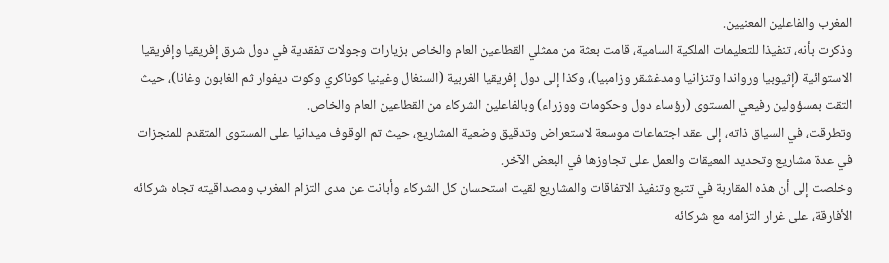المغرب والفاعلين المعنيين.
وذكرت بأنه، تنفيذا للتعليمات الملكية السامية، قامت بعثة من ممثلي القطاعين العام والخاص بزيارات وجولات تفقدية في دول شرق إفريقيا وإفريقيا الاستوائية (إثيوبيا ورواندا وتنزانيا ومدغشقر وزامبيا)، وكذا إلى دول إفريقيا الغربية (السنغال وغينيا كوناكري وكوت ديفوار ثم الغابون وغانا)، حيث التقت بمسؤولين رفيعي المستوى (رؤساء دول وحكومات ووزراء) وبالفاعلين الشركاء من القطاعين العام والخاص.
وتطرقت، في السياق ذاته، إلى عقد اجتماعات موسعة لاستعراض وتدقيق وضعية المشاريع، حيث تم الوقوف ميدانيا على المستوى المتقدم للمنجزات في عدة مشاريع وتحديد المعيقات والعمل على تجاوزها في البعض الآخر.
وخلصت إلى أن هذه المقاربة في تتبع وتنفيذ الاتفاقات والمشاريع لقيت استحسان كل الشركاء وأبانت عن مدى التزام المغرب ومصداقيته تجاه شركائه الأفارقة، على غرار التزامه مع شركائه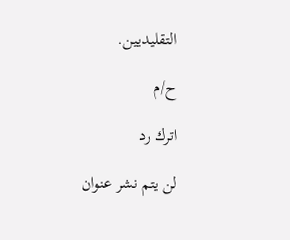التقليديين.

ح/م

اترك رد

لن يتم نشر عنوان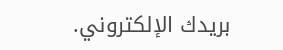بريدك الإلكتروني.